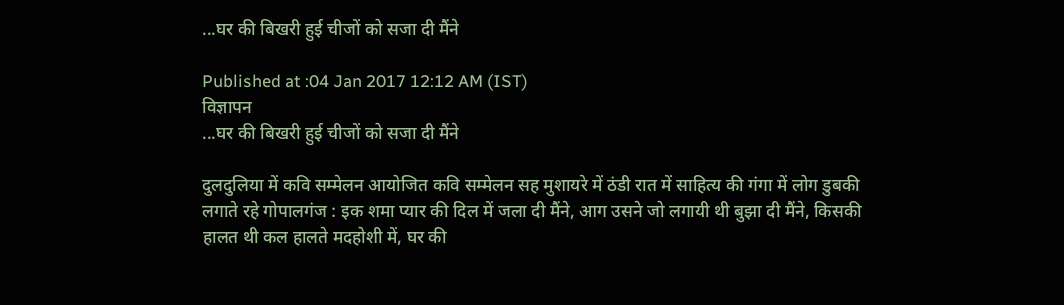...घर की बिखरी हुई चीजों को सजा दी मैंने

Published at :04 Jan 2017 12:12 AM (IST)
विज्ञापन
...घर की बिखरी हुई चीजों को सजा दी मैंने

दुलदुलिया में कवि सम्मेलन आयोजित कवि सम्मेलन सह मुशायरे में ठंडी रात में साहित्य की गंगा में लोग डुबकी लगाते रहे गोपालगंज : इक शमा प्यार की दिल में जला दी मैंने, आग उसने जो लगायी थी बुझा दी मैंने, किसकी हालत थी कल हालते मदहोशी में, घर की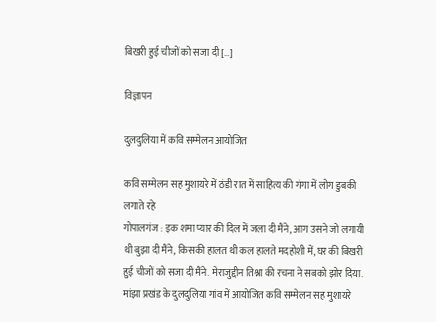बिखरी हुई चीजों को सजा दी […]

विज्ञापन

दुलदुलिया में कवि सम्मेलन आयोजित

कवि सम्मेलन सह मुशायरे में ठंडी रात में साहित्य की गंगा में लोग डुबकी लगाते रहे
गोपालगंज : इक शमा प्यार की दिल में जला दी मैंने, आग उसने जो लगायी थी बुझा दी मैंने, किसकी हालत थी कल हालते मदहोशी में, घर की बिखरी हुई चीजों को सजा दी मैंने. मेराजुद्दीन तिश्ना की रचना ने सबको झोर दिया. मांझा प्रखंड के दुलदुलिया गांव में आयोजित कवि सम्मेलन सह मुशायरे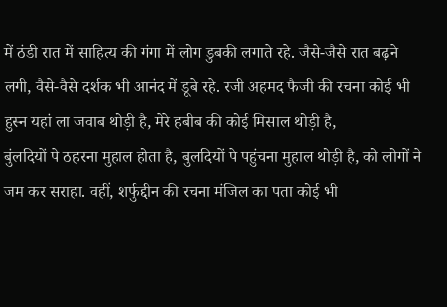में ठंडी रात में साहित्य की गंगा में लोग डुबकी लगाते रहे. जैसे-जैसे रात बढ़ने लगी, वैसे-वैसे दर्शक भी आनंद में डूबे रहे. रजी अहमद फैजी की रचना कोई भी हुस्न यहां ला जवाब थोड़ी है, मेरे हबीब की कोई मिसाल थोड़ी है,
बुंलदियों पे ठहरना मुहाल होता है, बुलदियों पे पहुंचना मुहाल थोड़ी है, को लोगों ने जम कर सराहा. वहीं, शर्फुद्दीन की रचना मंजिल का पता कोई भी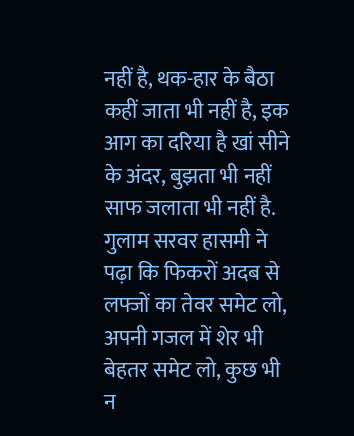नहीं है, थक-हार के बैठा कहीं जाता भी नहीं है, इक आग का दरिया है खां सीने के अंदर, बुझता भी नहीं साफ जलाता भी नहीं है.
गुलाम सरवर हासमी ने पढ़ा कि फिकरों अदब से लफ्जों का तेवर समेट लो, अपनी गजल में शेर भी बेहतर समेट लो, कुछ भी न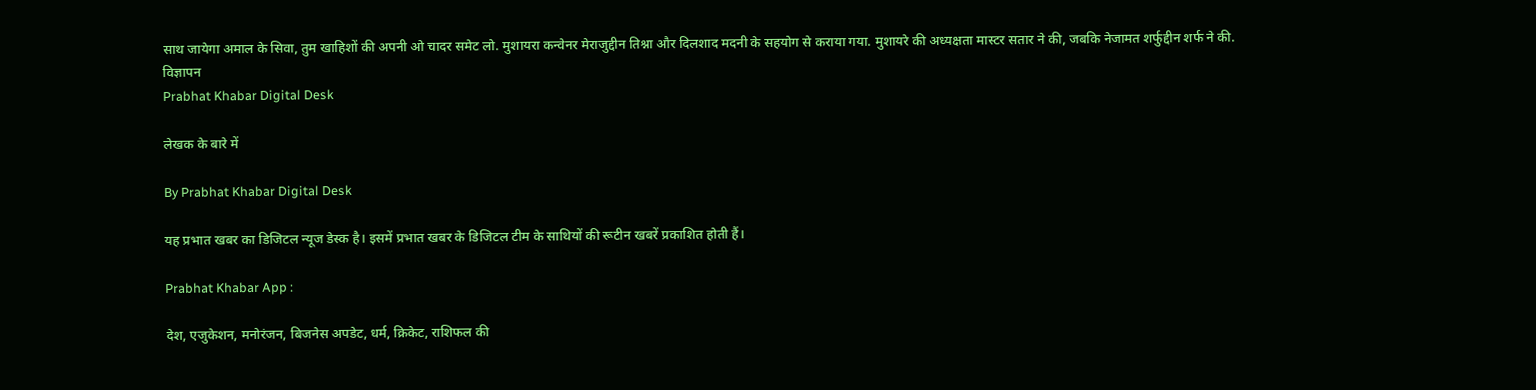साथ जायेगा अमाल के सिवा, तुम खाहिशों की अपनी ओ चादर समेट लो. मुशायरा कन्वेनर मेराजुद्दीन तिश्ना और दिलशाद मदनी के सहयोग से कराया गया. मुशायरे की अध्यक्षता मास्टर सतार ने की, जबकि नेजामत शर्फुद्दीन शर्फ ने की.
विज्ञापन
Prabhat Khabar Digital Desk

लेखक के बारे में

By Prabhat Khabar Digital Desk

यह प्रभात खबर का डिजिटल न्यूज डेस्क है। इसमें प्रभात खबर के डिजिटल टीम के साथियों की रूटीन खबरें प्रकाशित होती हैं।

Prabhat Khabar App :

देश, एजुकेशन, मनोरंजन, बिजनेस अपडेट, धर्म, क्रिकेट, राशिफल की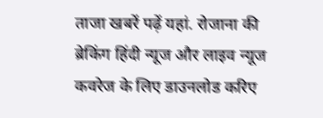ताजा खबरें पढ़ें यहां. रोजाना की ब्रेकिंग हिंदी न्यूज और लाइव न्यूज कवरेज के लिए डाउनलोड करिए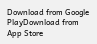Download from Google PlayDownload from App Store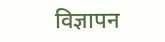विज्ञापन